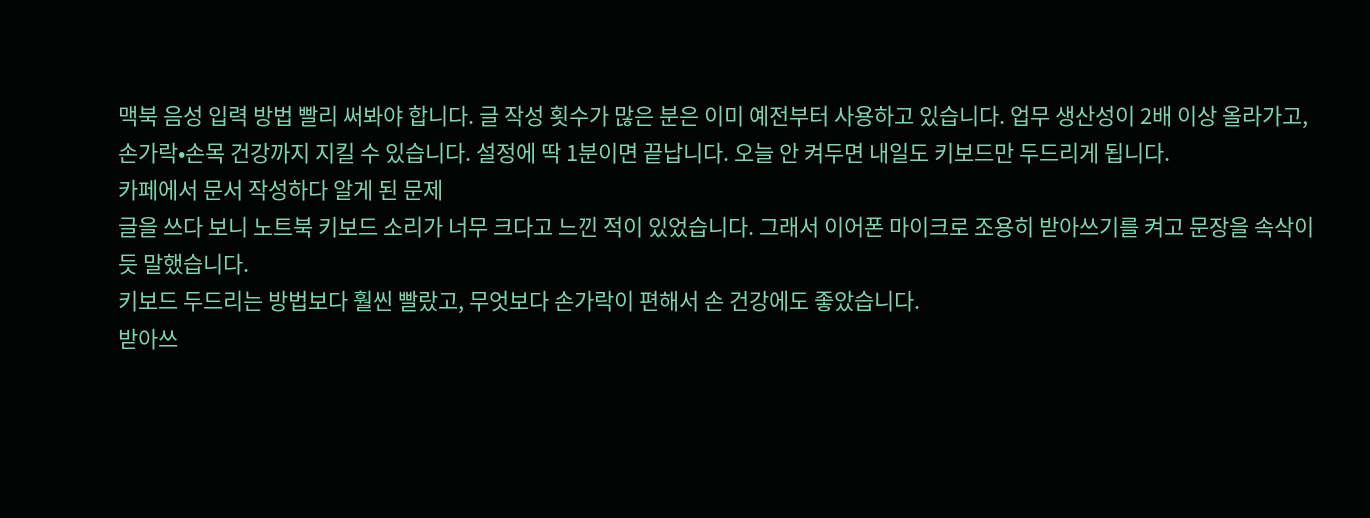맥북 음성 입력 방법 빨리 써봐야 합니다. 글 작성 횟수가 많은 분은 이미 예전부터 사용하고 있습니다. 업무 생산성이 2배 이상 올라가고, 손가락•손목 건강까지 지킬 수 있습니다. 설정에 딱 1분이면 끝납니다. 오늘 안 켜두면 내일도 키보드만 두드리게 됩니다.
카페에서 문서 작성하다 알게 된 문제
글을 쓰다 보니 노트북 키보드 소리가 너무 크다고 느낀 적이 있었습니다. 그래서 이어폰 마이크로 조용히 받아쓰기를 켜고 문장을 속삭이듯 말했습니다.
키보드 두드리는 방법보다 훨씬 빨랐고, 무엇보다 손가락이 편해서 손 건강에도 좋았습니다.
받아쓰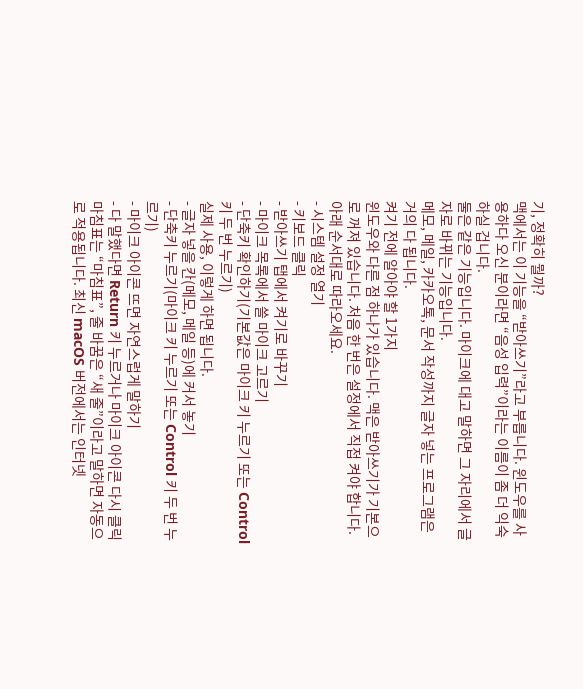기, 정확히 뭘까?
맥에서는 이 기능을 “받아쓰기”라고 부릅니다. 윈도우를 사용하다 오신 분이라면 “음성 입력”이라는 이름이 좀 더 익숙하실 겁니다.
둘은 같은 기능입니다. 마이크에 대고 말하면 그 자리에서 글자로 바뀌는 기능입니다.
메모, 메일, 카카오톡, 문서 작성까지 글자 넣는 프로그램은 거의 다 됩니다.
켜기 전에 알아야 할 1가지
윈도우와 다른 점 하나가 있습니다. 맥은 받아쓰기가 기본으로 꺼져 있습니다. 처음 한 번은 설정에서 직접 켜야 합니다.
아래 순서대로 따라오세요.
- 시스템 설정 열기
- 키보드 클릭
- 받아쓰기 탭에서 켜기로 바꾸기
- 마이크 목록에서 쓸 마이크 고르기
- 단축키 확인하기(기본값은 마이크 키 누르기 또는 Control 키 두 번 누르기)
실제 사용, 이렇게 하면 됩니다.
- 글자 넣을 칸(메모, 메일 등)에 커서 놓기
- 단축키 누르기(마이크 키 누르기 또는 Control 키 두 번 누르기)
- 마이크 아이콘 뜨면 자연스럽게 말하기
- 다 말했다면 Return 키 누르거나 마이크 아이콘 다시 클릭
마침표는 “마침표”, 줄 바꿈은 “새 줄”이라고 말하면 자동으로 적용됩니다. 최신 macOS 버전에서는 인터넷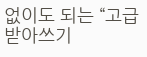없이도 되는 “고급 받아쓰기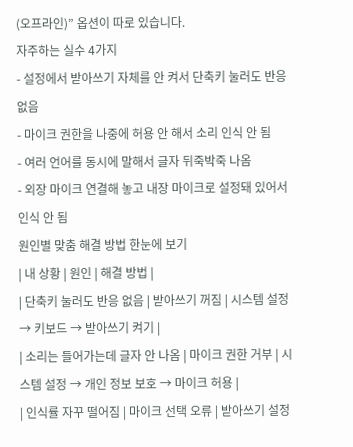(오프라인)” 옵션이 따로 있습니다.
자주하는 실수 4가지
- 설정에서 받아쓰기 자체를 안 켜서 단축키 눌러도 반응 없음
- 마이크 권한을 나중에 허용 안 해서 소리 인식 안 됨
- 여러 언어를 동시에 말해서 글자 뒤죽박죽 나옴
- 외장 마이크 연결해 놓고 내장 마이크로 설정돼 있어서 인식 안 됨
원인별 맞춤 해결 방법 한눈에 보기
| 내 상황 | 원인 | 해결 방법 |
| 단축키 눌러도 반응 없음 | 받아쓰기 꺼짐 | 시스템 설정 → 키보드 → 받아쓰기 켜기 |
| 소리는 들어가는데 글자 안 나옴 | 마이크 권한 거부 | 시스템 설정 → 개인 정보 보호 → 마이크 허용 |
| 인식률 자꾸 떨어짐 | 마이크 선택 오류 | 받아쓰기 설정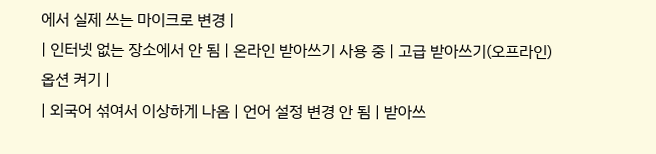에서 실제 쓰는 마이크로 변경 |
| 인터넷 없는 장소에서 안 됨 | 온라인 받아쓰기 사용 중 | 고급 받아쓰기(오프라인) 옵션 켜기 |
| 외국어 섞여서 이상하게 나옴 | 언어 설정 변경 안 됨 | 받아쓰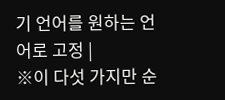기 언어를 원하는 언어로 고정 |
※이 다섯 가지만 순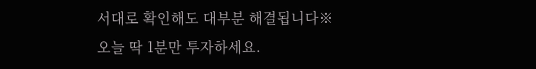서대로 확인해도 대부분 해결됩니다※
오늘 딱 1분만 투자하세요.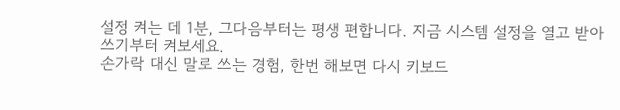설정 켜는 데 1분, 그다음부터는 평생 편합니다. 지금 시스템 설정을 열고 받아쓰기부터 켜보세요.
손가락 대신 말로 쓰는 경험, 한번 해보면 다시 키보드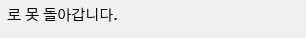로 못 돌아갑니다.